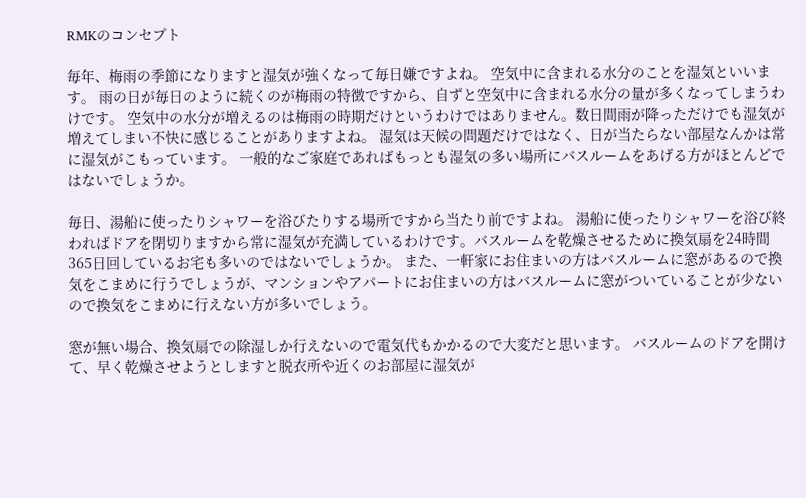RMKのコンセプト

毎年、梅雨の季節になりますと湿気が強くなって毎日嫌ですよね。 空気中に含まれる水分のことを湿気といいます。 雨の日が毎日のように続くのが梅雨の特徴ですから、自ずと空気中に含まれる水分の量が多くなってしまうわけです。 空気中の水分が増えるのは梅雨の時期だけというわけではありません。数日間雨が降っただけでも湿気が増えてしまい不快に感じることがありますよね。 湿気は天候の問題だけではなく、日が当たらない部屋なんかは常に湿気がこもっています。 一般的なご家庭であればもっとも湿気の多い場所にバスルームをあげる方がほとんどではないでしょうか。

毎日、湯船に使ったりシャワーを浴びたりする場所ですから当たり前ですよね。 湯船に使ったりシャワーを浴び終わればドアを閉切りますから常に湿気が充満しているわけです。バスルームを乾燥させるために換気扇を24時間365日回しているお宅も多いのではないでしょうか。 また、一軒家にお住まいの方はバスルームに窓があるので換気をこまめに行うでしょうが、マンションやアパートにお住まいの方はバスルームに窓がついていることが少ないので換気をこまめに行えない方が多いでしょう。

窓が無い場合、換気扇での除湿しか行えないので電気代もかかるので大変だと思います。 バスルームのドアを開けて、早く乾燥させようとしますと脱衣所や近くのお部屋に湿気が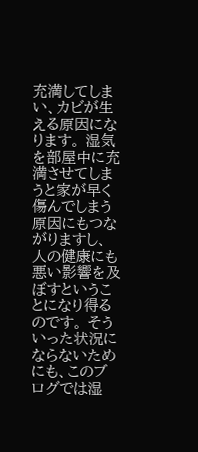充満してしまい、カビが生える原因になります。 湿気を部屋中に充満させてしまうと家が早く傷んでしまう原因にもつながりますし、人の健康にも悪い影響を及ぼすということになり得るのです。 そういった状況にならないためにも、このブログでは湿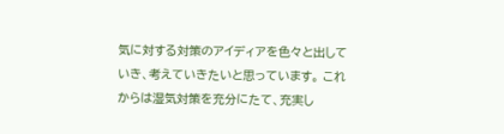気に対する対策のアイディアを色々と出していき、考えていきたいと思っています。 これからは湿気対策を充分にたて、充実し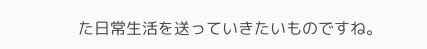た日常生活を送っていきたいものですね。